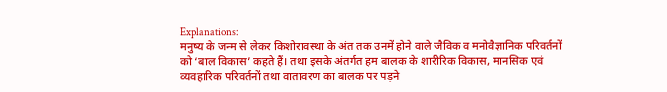Explanations:
मनुष्य के जन्म से लेकर किशोरावस्था के अंत तक उनमें होने वाले जैविक व मनोवैज्ञानिक परिवर्तनों को ‘बाल विकास’ कहते हैं। तथा इसके अंतर्गत हम बालक के शारीरिक विकास, मानसिक एवं व्यवहारिक परिवर्तनों तथा वातावरण का बालक पर पड़ने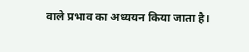वाले प्रभाव का अध्ययन किया जाता है।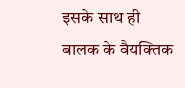इसके साथ ही बालक के वैयक्तिक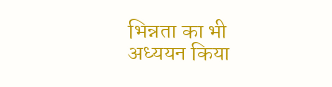भिन्नता का भी अध्ययन किया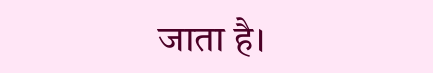जाता है।